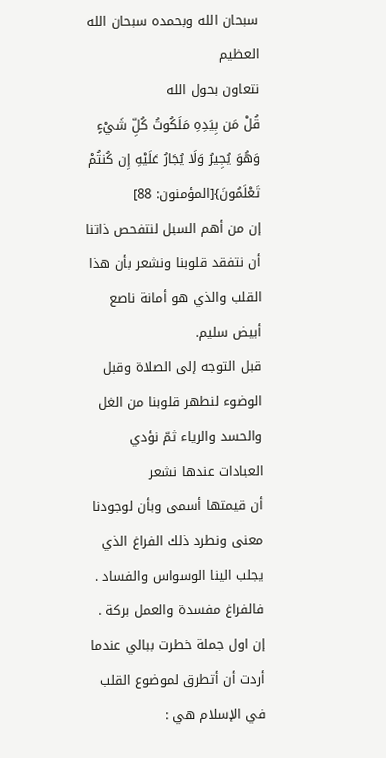سبحان الله وبحمده سبحان الله العظيم
نتعاون بحول الله
قُلْ مَن بِيَدِهِ مَلَكُوتُ كُلِّ شَيْءٍ وَهُوَ يُجِيرُ وَلَا يُجَارُ عَلَيْهِ إِن كُنتُمْ تَعْلَمُونَ}[المؤمنون: 88]
إن من أهم السبل لنتفحص ذاتنا أن نتفقد قلوبنا ونشعر بأن هذا القلب والذي هو أمانة ناصع أبيض سليم.
قبل التوجه إلى الصلاة وقبل الوضوء لنطهر قلوبنا من الغل والحسد والرياء ثمّ نؤدي العبادات عندها نشعر
أن قيمتها أسمى وبأن لوجودنا معنى ونطرد ذلك الفراغ الذي يجلب الينا الوسواس والفساد . فالفراغ مفسدة والعمل بركة .
إن اول جملة خطرت ببالي عندما أردت أن أتطرق لموضوع القلب في الإسلام هي :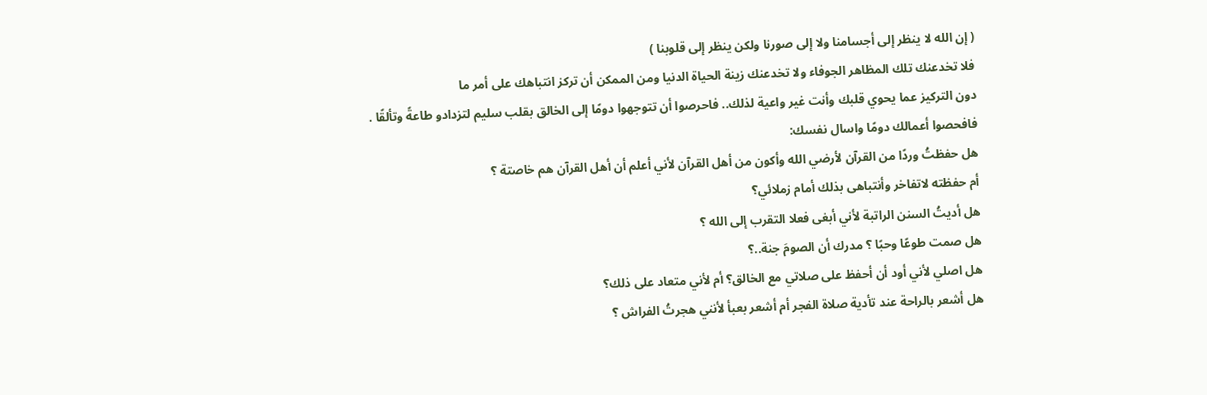( إن الله لا ينظر إلى أجسامنا ولا إلى صورنا ولكن ينظر إلى قلوبنا )
فلا تخدعنك تلك المظاهر الجوفاء ولا تخدعنك زينة الحياة الدنيا ومن الممكن أن تركز انتباهك على أمر ما
دون التركيز عما يحوي قلبك وأنت غير واعية لذلك.. فاحرصوا أن تتوجهوا دومًا إلى الخالق بقلب سليم لتزدادو طاعةً وتألقًا .
فافحصوا أعمالك دومًا واسال نفسك:
هل حفظتُ وردًا من القرآن لأرضي الله وأكون من أهل القرآن لأني أعلم أن أهل القرآن هم خاصتة ؟
أم حفظته لاتفاخر وأنتباهى بذلك أمام زملائي؟
هل أديتُ السنن الراتبة لأني أبغى فعلا التقرب إلى الله ؟
هل صمت طوعًا وحبًا ؟ مدرك أن الصومَ جنة..؟
هل اصلي لأني أود أن أحفظ على صلاتي مع الخالق؟ أم لأني متعاد على ذلك؟
هل أشعر بالراحة عند تأدية صلاة الفجر أم أشعر بعبأ لأنني هجرتُ الفراش ؟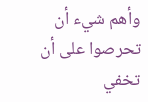وأهم شيء أن تحرصوا على أن تخفي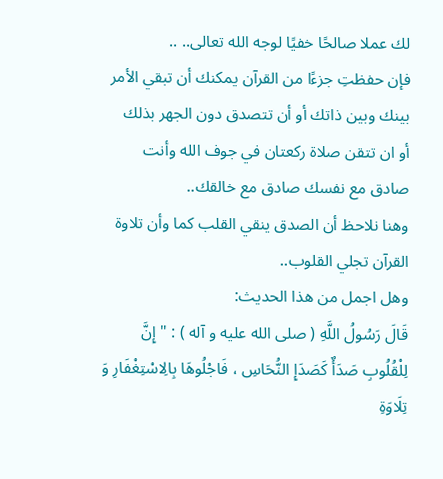لك عملا صالحًا خفيًا لوجه الله تعالى.. ..
فإن حفظتِ جزءًا من القرآن يمكنك أن تبقي الأمر بينك وبين ذاتك أو أن تتصدق دون الجهر بذلك
أو ان تتقن صلاة ركعتان في جوف الله وأنت صادق مع نفسك صادق مع خالقك..
وهنا نلاحظ أن الصدق ينقي القلب كما وأن تلاوة القرآن تجلي القلوب..
وهل اجمل من هذا الحديث:
قَالَ رَسُولُ اللَّهِ ( صلى الله عليه و آله ) : " إِنَّ لِلْقُلُوبِ صَدَأٌ كَصَدَإِ النُّحَاسِ ، فَاجْلُوهَا بِالِاسْتِغْفَارِ وَ تِلَاوَةِ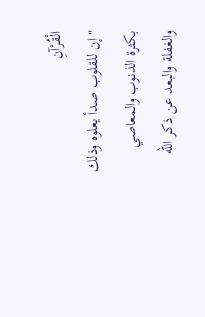الْقُرْآنِ
"إن للقلوب صدأ يعلوه وذلك بكثرة الذنوب والمعاصي والغفلة والبعد عن ذكر الله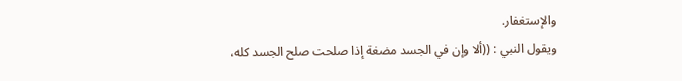والإستغفار.
ويقول النبي : ((ألا وإن في الجسد مضغة إذا صلحت صلح الجسد كله،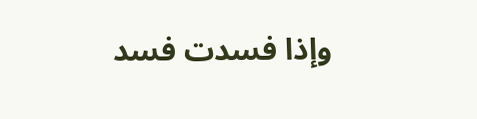وإذا فسدت فسد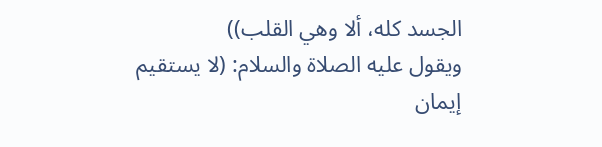الجسد كله، ألا وهي القلب))
ويقول عليه الصلاة والسلام: (لا يستقيم إيمان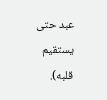عبد حتى يستقيم قلبه).